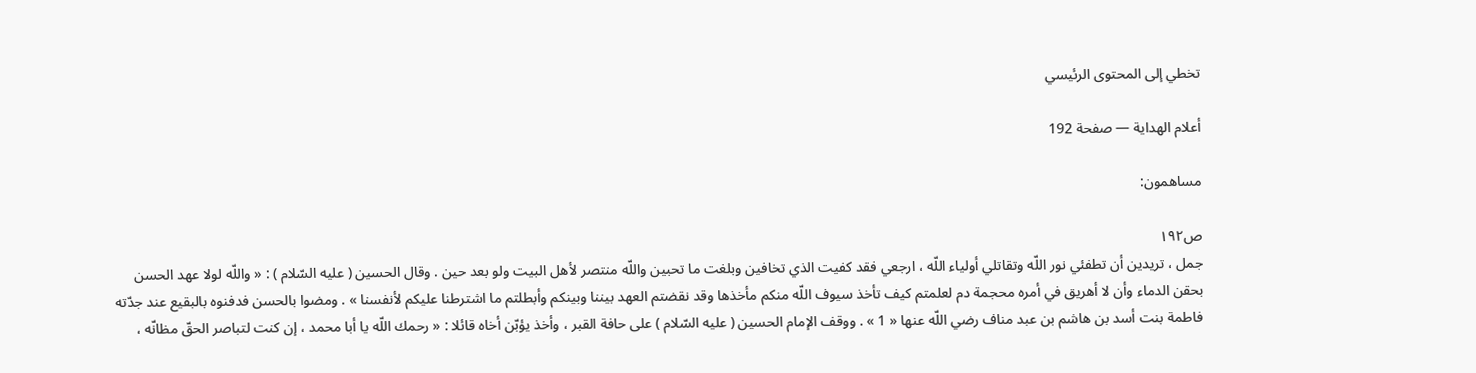تخطي إلى المحتوى الرئيسي

أعلام الهداية — صفحة 192

مساهمون:

ص١٩٢
جمل ، تريدين أن تطفئي نور اللّه وتقاتلي أولياء اللّه ، ارجعي فقد كفيت الذي تخافين وبلغت ما تحبين واللّه منتصر لأهل البيت ولو بعد حين . وقال الحسين ( عليه السّلام ) : « واللّه لولا عهد الحسن بحقن الدماء وأن لا أهريق في أمره محجمة دم لعلمتم كيف تأخذ سيوف اللّه منكم مأخذها وقد نقضتم العهد بيننا وبينكم وأبطلتم ما اشترطنا عليكم لأنفسنا » . ومضوا بالحسن فدفنوه بالبقيع عند جدّته فاطمة بنت أسد بن هاشم بن عبد مناف رضي اللّه عنها « 1 » . ووقف الإمام الحسين ( عليه السّلام ) على حافة القبر ، وأخذ يؤبّن أخاه قائلا : « رحمك اللّه يا أبا محمد ، إن كنت لتباصر الحقّ مظانّه ،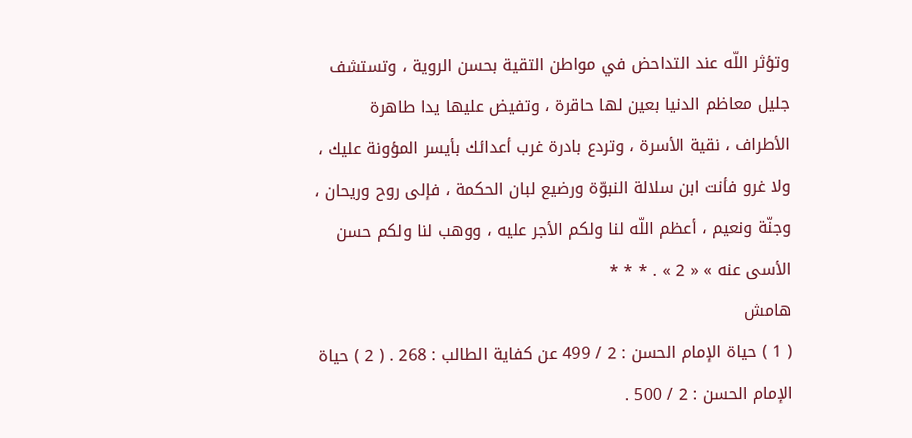وتؤثر اللّه عند التداحض في مواطن التقية بحسن الروية ، وتستشف جليل معاظم الدنيا بعين لها حاقرة ، وتفيض عليها يدا طاهرة الأطراف ، نقية الأسرة ، وتردع بادرة غرب أعدائك بأيسر المؤونة عليك ، ولا غرو فأنت ابن سلالة النبوّة ورضيع لبان الحكمة ، فإلى روح وريحان ، وجنّة ونعيم ، أعظم اللّه لنا ولكم الأجر عليه ، ووهب لنا ولكم حسن الأسى عنه » « 2 » . * * *
هامش
( 1 ) حياة الإمام الحسن : 2 / 499 عن كفاية الطالب : 268 . ( 2 ) حياة الإمام الحسن : 2 / 500 .